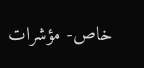خاص- مؤشرات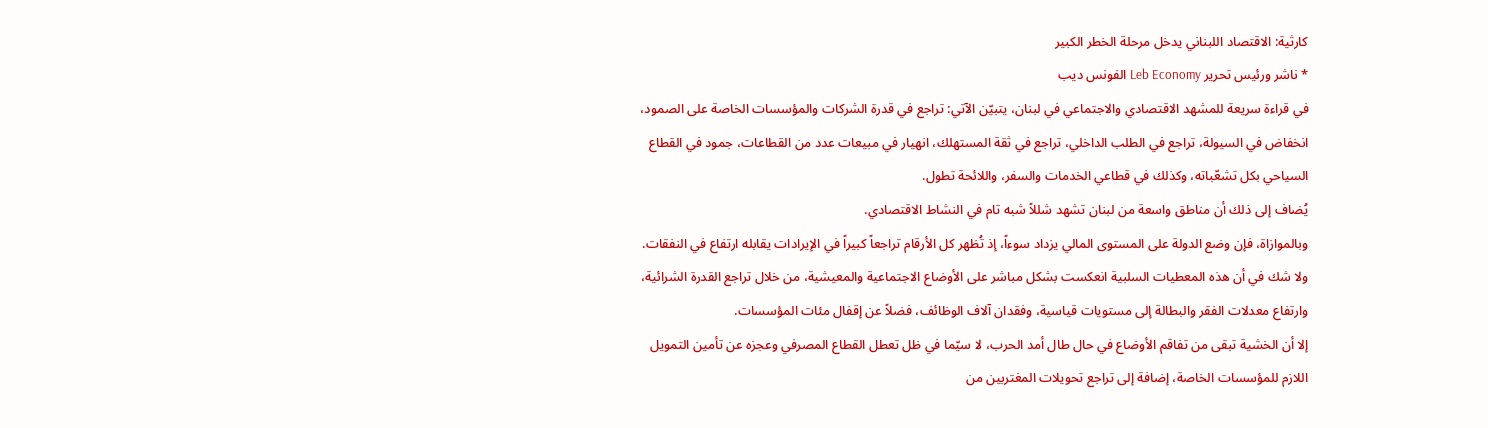كارثية: الاقتصاد اللبناني يدخل مرحلة الخطر الكبير
* ناشر ورئيس تحرير Leb Economy الفونس ديب
في قراءة سريعة للمشهد الاقتصادي والاجتماعي في لبنان، يتبيّن الآتي: تراجع في قدرة الشركات والمؤسسات الخاصة على الصمود، انخفاض في السيولة، تراجع في الطلب الداخلي، تراجع في ثقة المستهلك، انهيار في مبيعات عدد من القطاعات، جمود في القطاع السياحي بكل تشعّباته، وكذلك في قطاعي الخدمات والسفر، واللائحة تطول.
يُضاف إلى ذلك أن مناطق واسعة من لبنان تشهد شللاً شبه تام في النشاط الاقتصادي.
وبالموازاة، فإن وضع الدولة على المستوى المالي يزداد سوءاً، إذ تُظهر كل الأرقام تراجعاً كبيراً في الإيرادات يقابله ارتفاع في النفقات.
ولا شك في أن هذه المعطيات السلبية انعكست بشكل مباشر على الأوضاع الاجتماعية والمعيشية، من خلال تراجع القدرة الشرائية، وارتفاع معدلات الفقر والبطالة إلى مستويات قياسية، وفقدان آلاف الوظائف، فضلاً عن إقفال مئات المؤسسات.
إلا أن الخشية تبقى من تفاقم الأوضاع في حال طال أمد الحرب، لا سيّما في ظل تعطل القطاع المصرفي وعجزه عن تأمين التمويل اللازم للمؤسسات الخاصة، إضافة إلى تراجع تحويلات المغتربين من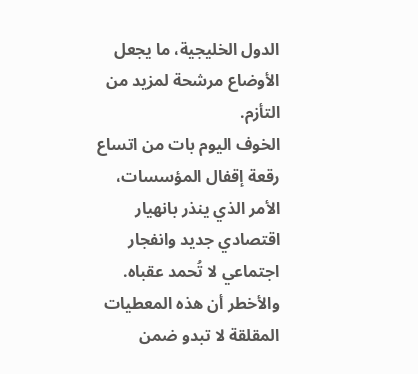الدول الخليجية، ما يجعل الأوضاع مرشحة لمزيد من التأزم.
الخوف اليوم بات من اتساع رقعة إقفال المؤسسات، الأمر الذي ينذر بانهيار اقتصادي جديد وانفجار اجتماعي لا تُحمد عقباه.
والأخطر أن هذه المعطيات المقلقة لا تبدو ضمن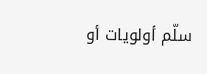سلّم أولويات أو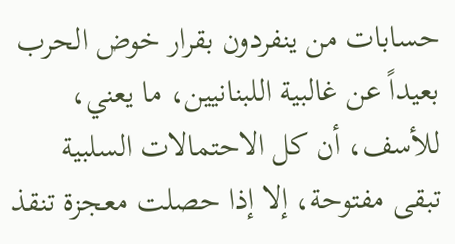حسابات من ينفردون بقرار خوض الحرب بعيداً عن غالبية اللبنانيين، ما يعني، للأسف، أن كل الاحتمالات السلبية تبقى مفتوحة، إلا إذا حصلت معجزة تنقذ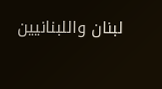لبنان واللبنانيين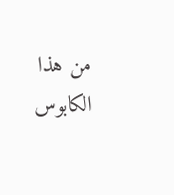من هذا الكابوس